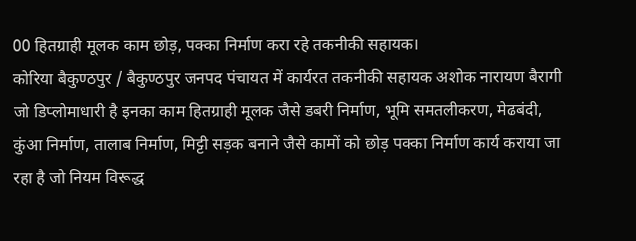00 हितग्राही मूलक काम छोड़, पक्का निर्माण करा रहे तकनीकी सहायक।
कोरिया बैकुण्ठपुर / बैकुण्ठपुर जनपद पंचायत में कार्यरत तकनीकी सहायक अशोक नारायण बैरागी जो डिप्लोमाधारी है इनका काम हितग्राही मूलक जैसे डबरी निर्माण, भूमि समतलीकरण, मेढबंदी, कुंआ निर्माण, तालाब निर्माण, मिट्टी सड़क बनाने जैसे कामों को छोड़ पक्का निर्माण कार्य कराया जा रहा है जो नियम विरूद्ध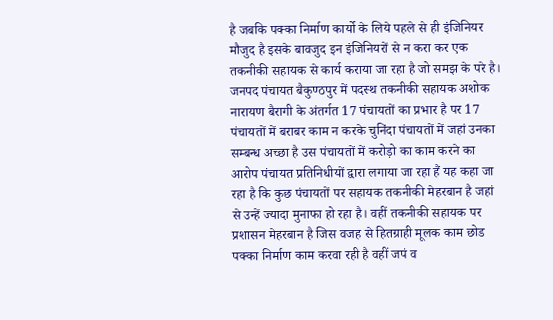है जबकि पक्का निर्माण कार्यो के लिये पहले से ही इंजिनियर मौजुद है इसके बावजुद इन इंजिनियरों से न करा कर एक तकनीकी सहायक से कार्य कराया जा रहा है जो समझ के परे है।
जनपद पंचायत बैकुण्ठपुर में पदस्थ तकनीकी सहायक अशोक नारायण बैरागी के अंतर्गत 17 पंचायतों का प्रभार है पर 17 पंचायतों में बराबर काम न करके चुनिंदा पंचायतों में जहां उनका सम्बन्ध अच्छा है उस पंचायतों में करोड़ो का काम करने का आरोप पंचायत प्रतिनिधीयों द्वारा लगाया जा रहा हैं यह कहा जा रहा है कि कुछ पंचायतों पर सहायक तकनीकी मेहरबान है जहां से उन्हें ज्यादा मुनाफा हो रहा है। वहीं तकनीकी सहायक पर प्रशासन मेहरबान है जिस वजह से हितग्राही मूलक काम छोड पक्का निर्माण काम करवा रही है वहीं जपं व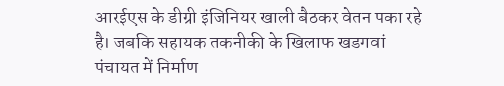आरईएस के डीग्री इंजिनियर खाली बैठकर वेतन पका रहे है। जबकि सहायक तकनीकी के खिलाफ खडगवां पंचायत में निर्माण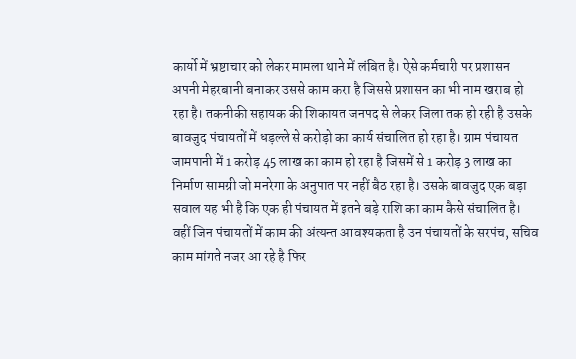कार्यो में भ्रष्टाचार को लेकर मामला थाने में लंबित है। ऐसे कर्मचारी पर प्रशासन अपनी मेहरबानी बनाकर उससे काम करा है जिससे प्रशासन का भी नाम खराब हो रहा है। तकनीकी सहायक की शिकायत जनपद से लेकर जिला तक हो रही है उसके बावजुद पंचायतों में धड़ल्ले से करोड़ो का कार्य संचालित हो रहा है। ग्राम पंचायत जामपानी में 1 करोड़ 45 लाख का काम हो रहा है जिसमें से 1 करोड़ 3 लाख का निर्माण सामग्री जो मनरेगा के अनुपात पर नहीं बैठ रहा है। उसके बावजुद एक बड़ा सवाल यह भी है कि एक ही पंचायत में इतने बड़े राशि का काम कैसे संचालित है। वहीं जिन पंचायतों में काम की अंत्यन्त आवश्यकता है उन पंचायतों के सरपंच, सचिव काम मांगते नजर आ रहे है फिर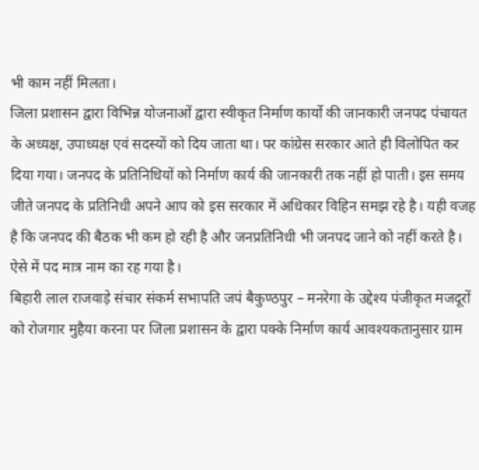भी काम नहीं मिलता।
जिला प्रशासन द्वारा विभिन्न योजनाओं द्वारा स्वीकृत निर्माण कार्यो की जानकारी जनपद पंचायत के अध्यक्ष, उपाध्यक्ष एवं सदस्यों को दिय जाता था। पर कांग्रेस सरकार आते ही विलोपित कर दिया गया। जनपद के प्रतिनिधियों को निर्माण कार्य की जानकारी तक नहीं हो पाती। इस समय जीते जनपद के प्रतिनिधी अपने आप को इस सरकार में अधिकार विहिन समझ रहे है। यही वजह है कि जनपद की बैठक भी कम हो रही है और जनप्रतिनिधी भी जनपद जाने को नहीं करते है। ऐसे में पद मात्र नाम का रह गया है।
बिहारी लाल राजवाड़े संचार संकर्म सभापति जपं बैकुण्ठपुर – मनरेगा के उद्देश्य पंजीकृत मजदूरों को रोजगार मुहैया करना पर जिला प्रशासन के द्वारा पक्के निर्माण कार्य आवश्यकतानुसार ग्राम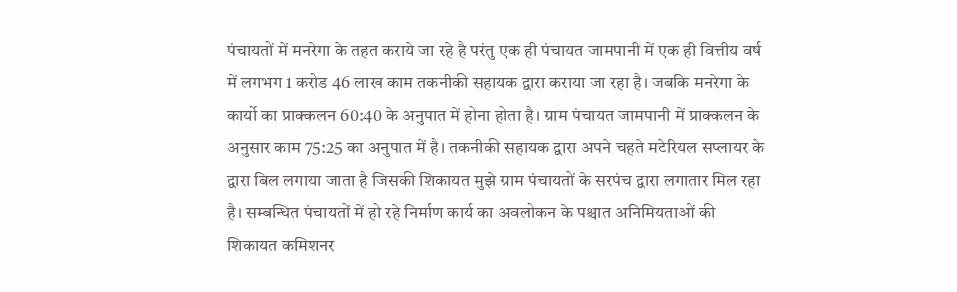पंचायतों में मनरेगा के तहत कराये जा रहे है परंतु एक ही पंचायत जामपानी में एक ही वित्तीय वर्ष में लगभग 1 करोड 46 लाख काम तकनीकी सहायक द्वारा कराया जा रहा है। जबकि मनरेगा के कार्यो का प्राक्कलन 60:40 के अनुपात में होना होता है। ग्राम पंचायत जामपानी में प्राक्कलन के अनुसार काम 75:25 का अनुपात में है। तकनीकी सहायक द्वारा अपने चहते मटेरियल सप्लायर के द्वारा बिल लगाया जाता है जिसकी शिकायत मुझे ग्राम पंचायतों के सरपंच द्वारा लगातार मिल रहा है। सम्बन्धित पंचायतों में हो रहे निर्माण कार्य का अवलोकन के पश्चात अनिमियताओं की शिकायत कमिशनर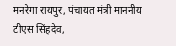मनरेगा रायपुर, पंचायत मंत्री माननीय टीएस सिंहदेव,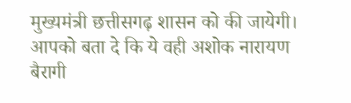मुख्यमंत्री छत्तीसगढ़ शासन को की जायेगी।
आपको बता दे कि ये वही अशोक नारायण बैरागी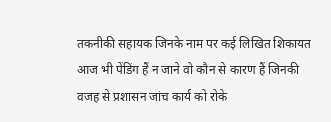तकनीकी सहायक जिनके नाम पर कई लिखित शिकायत आज भी पेंडिंग हैं न जाने वो कौन से कारण हैं जिनकी वजह से प्रशासन जांच कार्य को रोके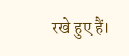रखे हुए हैं।